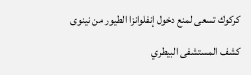كركوك تسعى لمنع دخول إنفلوانزا الطيور من نينوى

كشف المستشفى البيطري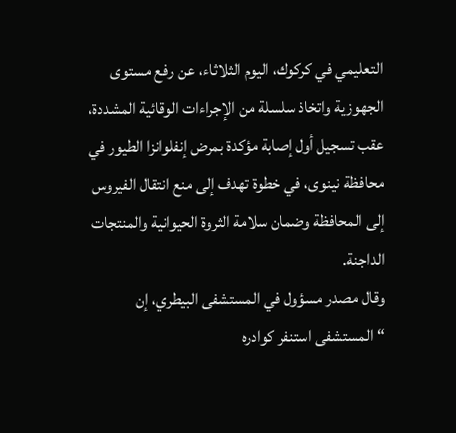التعليمي في كركوك، اليوم الثلاثاء، عن رفع مستوى الجهوزية واتخاذ سلسلة من الإجراءات الوقائية المشددة، عقب تسجيل أول إصابة مؤكدة بمرض إنفلوانزا الطيور في محافظة نينوى، في خطوة تهدف إلى منع انتقال الفيروس إلى المحافظة وضمان سلامة الثروة الحيوانية والمنتجات الداجنة.
وقال مصدر مسؤول في المستشفى البيطري، إن “المستشفى استنفر كوادره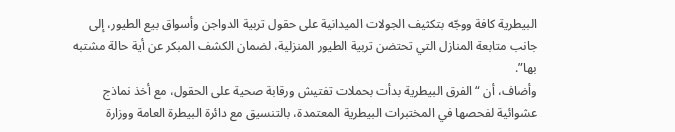البيطرية كافة ووجّه بتكثيف الجولات الميدانية على حقول تربية الدواجن وأسواق بيع الطيور، إلى جانب متابعة المنازل التي تحتضن تربية الطيور المنزلية، لضمان الكشف المبكر عن أية حالة مشتبه بها”.
وأضاف، أن “الفرق البيطرية بدأت بحملات تفتيش ورقابة صحية على الحقول، مع أخذ نماذج عشوائية لفحصها في المختبرات البيطرية المعتمدة، بالتنسيق مع دائرة البيطرة العامة ووزارة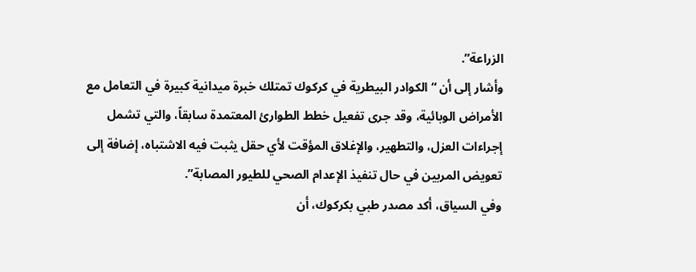الزراعة”.
وأشار إلى أن “الكوادر البيطرية في كركوك تمتلك خبرة ميدانية كبيرة في التعامل مع الأمراض الوبائية، وقد جرى تفعيل خطط الطوارئ المعتمدة سابقاً، والتي تشمل إجراءات العزل، والتطهير، والإغلاق المؤقت لأي حقل يثبت فيه الاشتباه، إضافة إلى تعويض المربين في حال تنفيذ الإعدام الصحي للطيور المصابة”.
وفي السياق، أكد مصدر طبي بكركوك، أن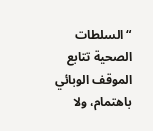“السلطات الصحية تتابع الموقف الوبائي باهتمام، ولا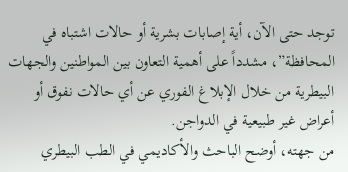توجد حتى الآن، أية إصابات بشرية أو حالات اشتباه في المحافظة”، مشدداً على أهمية التعاون بين المواطنين والجهات البيطرية من خلال الإبلاغ الفوري عن أي حالات نفوق أو أعراض غير طبيعية في الدواجن.
من جهته، أوضح الباحث والأكاديمي في الطب البيطري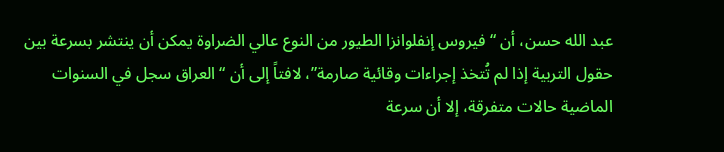عبد الله حسن، أن “فيروس إنفلوانزا الطيور من النوع عالي الضراوة يمكن أن ينتشر بسرعة بين حقول التربية إذا لم تُتخذ إجراءات وقائية صارمة”، لافتاً إلى أن “العراق سجل في السنوات الماضية حالات متفرقة، إلا أن سرعة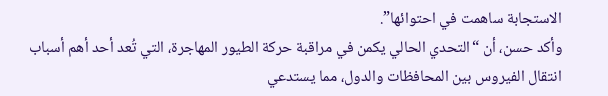الاستجابة ساهمت في احتوائها”.
وأكد حسن، أن “التحدي الحالي يكمن في مراقبة حركة الطيور المهاجرة، التي تُعد أحد أهم أسباب انتقال الفيروس بين المحافظات والدول، مما يستدعي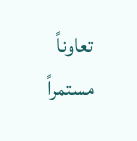تعاوناً مستمراً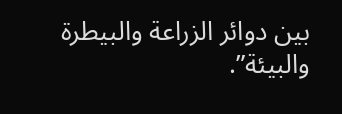بين دوائر الزراعة والبيطرة والبيئة”.